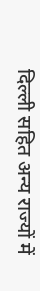दिल्ली सहित अन्य राज्यों में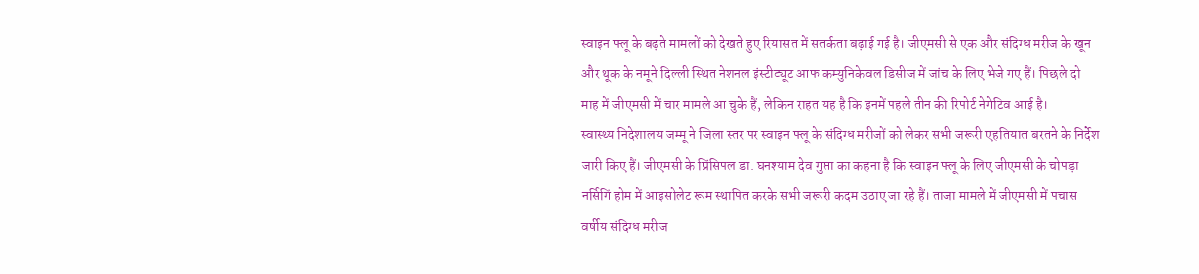स्वाइन फ्लू के बढ़ते मामलों को देखते हुए रियासत में सतर्कता बढ़ाई गई है। जीएमसी से एक और संदिग्ध मरीज के खून और थूक के नमूने दिल्ली स्थित नेशनल इंस्टीट्यूट आफ कम्युनिकेवल डिसीज में जांच के लिए भेजे गए हैं। पिछले दो माह में जीएमसी में चार मामले आ चुके हैं, लेकिन राहत यह है कि इनमें पहले तीन की रिपोर्ट नेगेटिव आई है।
स्वास्थ्य निदेशालय जम्मू ने जिला स्तर पर स्वाइन फ्लू के संदिग्ध मरीजों को लेकर सभी जरूरी एहतियात बरतने के निर्देश जारी किए हैं। जीएमसी के प्रिंसिपल डा. घनश्याम देव गुप्ता का कहना है कि स्वाइन फ्लू के लिए जीएमसी के चोपड़ा नर्सिगिं होम में आइसोलेट रूम स्थापित करके सभी जरूरी कदम उठाए जा रहे हैं। ताजा मामले में जीएमसी में पचास वर्षीय संदिग्ध मरीज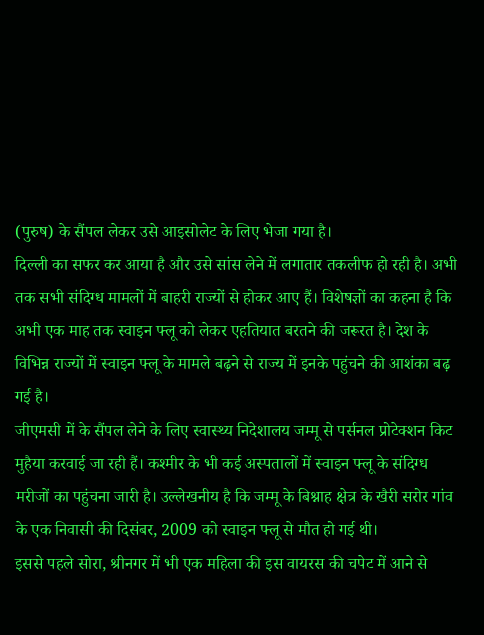(पुरुष) के सैंपल लेकर उसे आइसोलेट के लिए भेजा गया है।
दिल्ली का सफर कर आया है और उसे सांस लेने में लगातार तकलीफ हो रही है। अभी तक सभी संदिग्ध मामलों में बाहरी राज्यों से होकर आए हैं। विशेषज्ञों का कहना है कि अभी एक माह तक स्वाइन फ्लू को लेकर एहतियात बरतने की जरूरत है। देश के विभिन्न राज्यों में स्वाइन फ्लू के मामले बढ़ने से राज्य में इनके पहुंचने की आशंका बढ़ गई है।
जीएमसी में के सैंपल लेने के लिए स्वास्थ्य निदेशालय जम्मू से पर्सनल प्रोटेक्शन किट मुहैया करवाई जा रही हैं। कश्मीर के भी कई अस्पतालों में स्वाइन फ्लू के संदिग्ध मरीजों का पहुंचना जारी है। उल्लेखनीय है कि जम्मू के बिश्नाह क्षेत्र के खैरी सरोर गांव के एक निवासी की दिसंबर, 2009 को स्वाइन फ्लू से मौत हो गई थी।
इससे पहले सोरा, श्रीनगर में भी एक महिला की इस वायरस की चपेट में आने से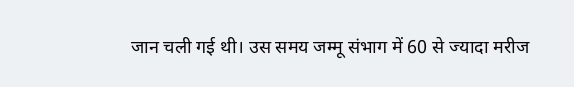जान चली गई थी। उस समय जम्मू संभाग में 60 से ज्यादा मरीज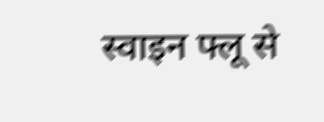स्वाइन फ्लू से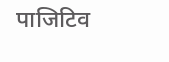पाजिटिव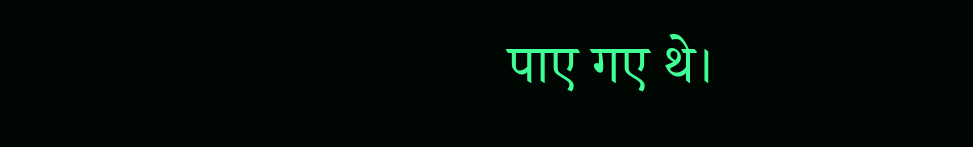पाए गए थे।